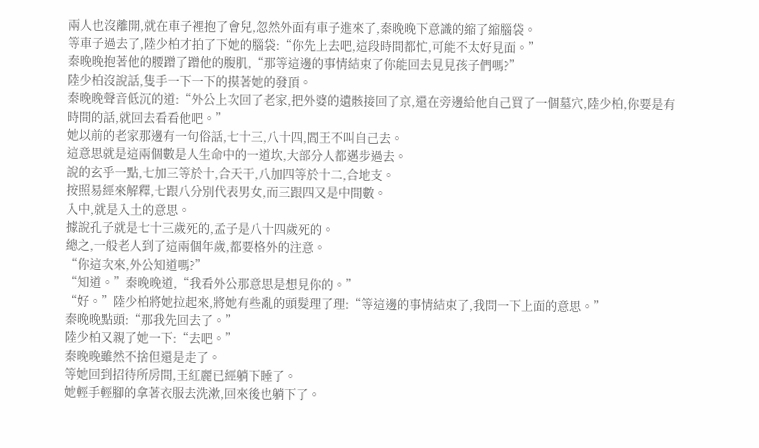兩人也沒離開,就在車子裡抱了會兒,忽然外面有車子進來了,秦晚晚下意識的縮了縮腦袋。
等車子過去了,陸少柏才拍了下她的腦袋:“你先上去吧,這段時間都忙,可能不太好見面。”
秦晚晚抱著他的腰蹭了蹭他的腹肌,“那等這邊的事情結束了你能回去見見孩子們嗎?”
陸少柏沒說話,隻手一下一下的摸著她的發頂。
秦晚晚聲音低沉的道:“外公上次回了老家,把外婆的遺骸接回了京,還在旁邊給他自己買了一個墓穴,陸少柏,你要是有時間的話,就回去看看他吧。”
她以前的老家那邊有一句俗話,七十三,八十四,閻王不叫自己去。
這意思就是這兩個數是人生命中的一道坎,大部分人都邁步過去。
說的玄乎一點,七加三等於十,合天干,八加四等於十二,合地支。
按照易經來解釋,七跟八分別代表男女,而三跟四又是中間數。
入中,就是入土的意思。
據說孔子就是七十三歲死的,孟子是八十四歲死的。
總之,一般老人到了這兩個年歲,都要格外的注意。
“你這次來,外公知道嗎?”
“知道。”秦晚晚道,“我看外公那意思是想見你的。”
“好。”陸少柏將她拉起來,將她有些亂的頭髮理了理:“等這邊的事情結束了,我問一下上面的意思。”
秦晚晚點頭:“那我先回去了。”
陸少柏又親了她一下:“去吧。”
秦晚晚雖然不捨但還是走了。
等她回到招待所房間,王紅麗已經躺下睡了。
她輕手輕腳的拿著衣服去洗漱,回來後也躺下了。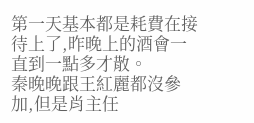第一天基本都是耗費在接待上了,昨晚上的酒會一直到一點多才散。
秦晚晚跟王紅麗都沒參加,但是肖主任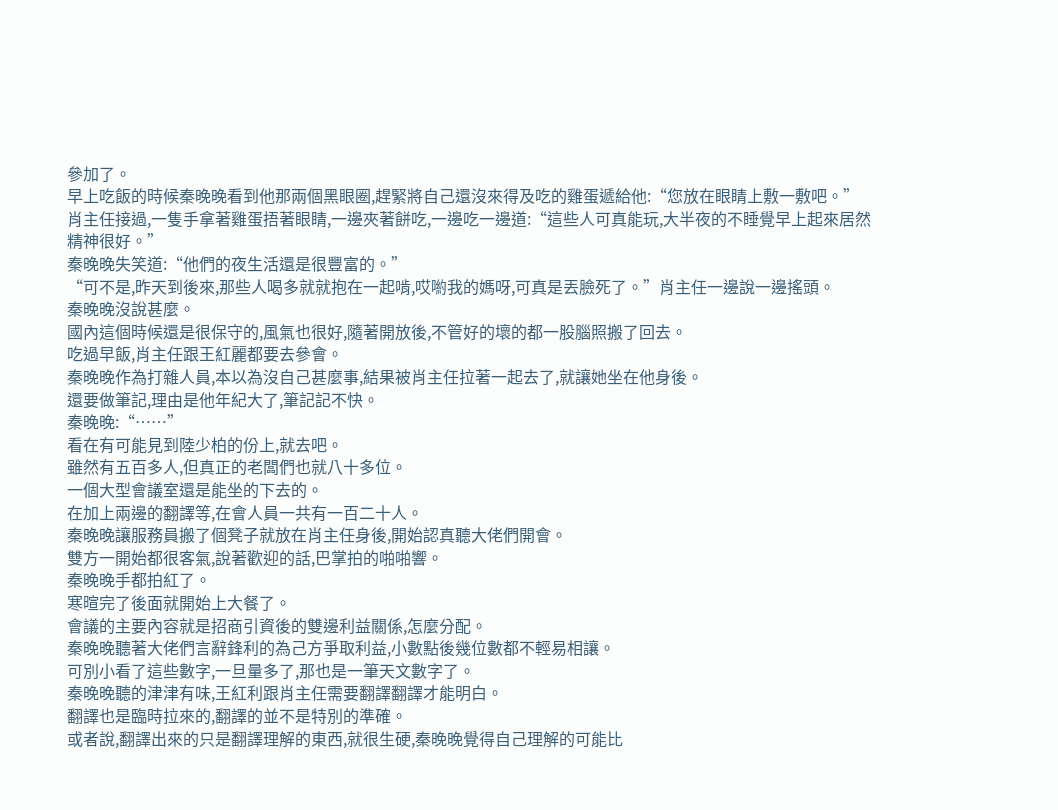參加了。
早上吃飯的時候秦晚晚看到他那兩個黑眼圈,趕緊將自己還沒來得及吃的雞蛋遞給他:“您放在眼睛上敷一敷吧。”
肖主任接過,一隻手拿著雞蛋捂著眼睛,一邊夾著餅吃,一邊吃一邊道:“這些人可真能玩,大半夜的不睡覺早上起來居然精神很好。”
秦晚晚失笑道:“他們的夜生活還是很豐富的。”
“可不是,昨天到後來,那些人喝多就就抱在一起啃,哎喲我的媽呀,可真是丟臉死了。”肖主任一邊說一邊搖頭。
秦晚晚沒說甚麼。
國內這個時候還是很保守的,風氣也很好,隨著開放後,不管好的壞的都一股腦照搬了回去。
吃過早飯,肖主任跟王紅麗都要去參會。
秦晚晚作為打雜人員,本以為沒自己甚麼事,結果被肖主任拉著一起去了,就讓她坐在他身後。
還要做筆記,理由是他年紀大了,筆記記不快。
秦晚晚:“……”
看在有可能見到陸少柏的份上,就去吧。
雖然有五百多人,但真正的老闆們也就八十多位。
一個大型會議室還是能坐的下去的。
在加上兩邊的翻譯等,在會人員一共有一百二十人。
秦晚晚讓服務員搬了個凳子就放在肖主任身後,開始認真聽大佬們開會。
雙方一開始都很客氣,說著歡迎的話,巴掌拍的啪啪響。
秦晚晚手都拍紅了。
寒暄完了後面就開始上大餐了。
會議的主要內容就是招商引資後的雙邊利益關係,怎麼分配。
秦晚晚聽著大佬們言辭鋒利的為己方爭取利益,小數點後幾位數都不輕易相讓。
可別小看了這些數字,一旦量多了,那也是一筆天文數字了。
秦晚晚聽的津津有味,王紅利跟肖主任需要翻譯翻譯才能明白。
翻譯也是臨時拉來的,翻譯的並不是特別的準確。
或者說,翻譯出來的只是翻譯理解的東西,就很生硬,秦晚晚覺得自己理解的可能比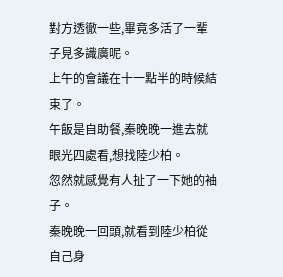對方透徹一些,畢竟多活了一輩子見多識廣呢。
上午的會議在十一點半的時候結束了。
午飯是自助餐,秦晚晚一進去就眼光四處看,想找陸少柏。
忽然就感覺有人扯了一下她的袖子。
秦晚晚一回頭,就看到陸少柏從自己身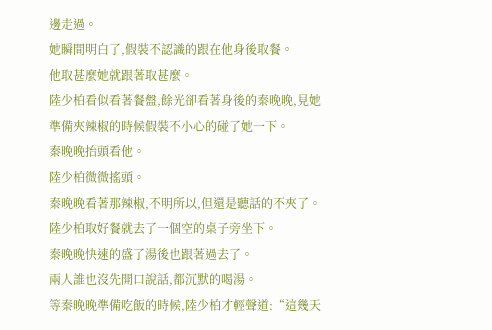邊走過。
她瞬間明白了,假裝不認識的跟在他身後取餐。
他取甚麼她就跟著取甚麼。
陸少柏看似看著餐盤,餘光卻看著身後的秦晚晚,見她準備夾辣椒的時候假裝不小心的碰了她一下。
秦晚晚抬頭看他。
陸少柏微微搖頭。
秦晚晚看著那辣椒,不明所以,但還是聽話的不夾了。
陸少柏取好餐就去了一個空的桌子旁坐下。
秦晚晚快速的盛了湯後也跟著過去了。
兩人誰也沒先開口說話,都沉默的喝湯。
等秦晚晚準備吃飯的時候,陸少柏才輕聲道:“這幾天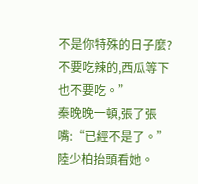不是你特殊的日子麼?不要吃辣的,西瓜等下也不要吃。”
秦晚晚一頓,張了張嘴:“已經不是了。”
陸少柏抬頭看她。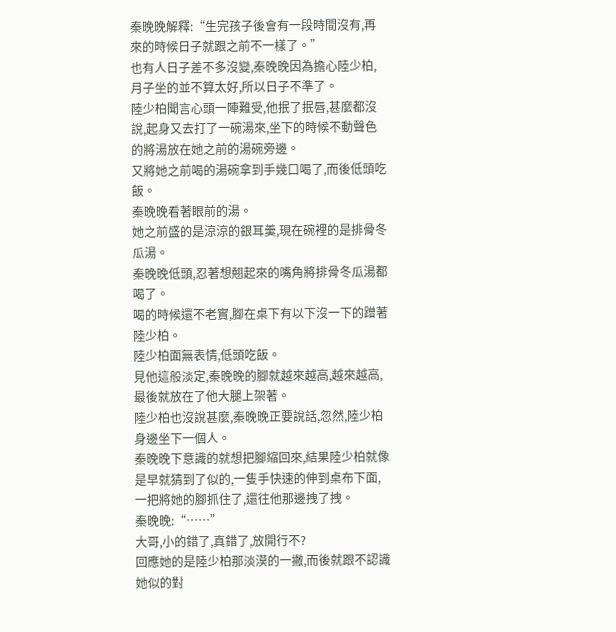秦晚晚解釋:“生完孩子後會有一段時間沒有,再來的時候日子就跟之前不一樣了。”
也有人日子差不多沒變,秦晚晚因為擔心陸少柏,月子坐的並不算太好,所以日子不準了。
陸少柏聞言心頭一陣難受,他抿了抿唇,甚麼都沒說,起身又去打了一碗湯來,坐下的時候不動聲色的將湯放在她之前的湯碗旁邊。
又將她之前喝的湯碗拿到手幾口喝了,而後低頭吃飯。
秦晚晚看著眼前的湯。
她之前盛的是涼涼的銀耳羹,現在碗裡的是排骨冬瓜湯。
秦晚晚低頭,忍著想翹起來的嘴角將排骨冬瓜湯都喝了。
喝的時候還不老實,腳在桌下有以下沒一下的蹭著陸少柏。
陸少柏面無表情,低頭吃飯。
見他這般淡定,秦晚晚的腳就越來越高,越來越高,最後就放在了他大腿上架著。
陸少柏也沒說甚麼,秦晚晚正要說話,忽然,陸少柏身邊坐下一個人。
秦晚晚下意識的就想把腳縮回來,結果陸少柏就像是早就猜到了似的,一隻手快速的伸到桌布下面,一把將她的腳抓住了,還往他那邊拽了拽。
秦晚晚:“……”
大哥,小的錯了,真錯了,放開行不?
回應她的是陸少柏那淡漠的一撇,而後就跟不認識她似的對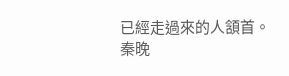已經走過來的人頷首。
秦晚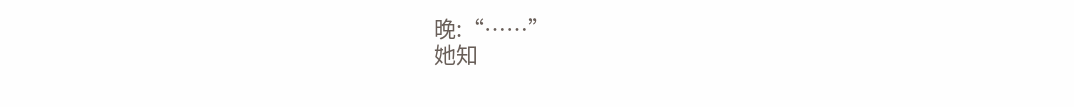晚:“……”
她知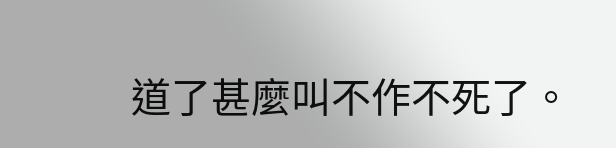道了甚麼叫不作不死了。